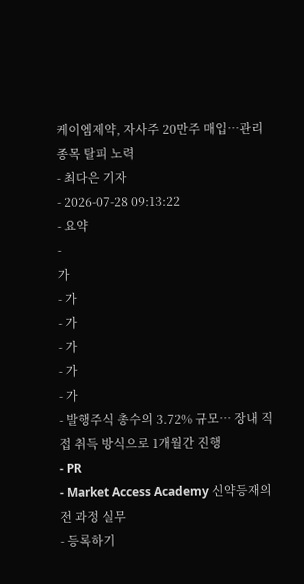케이엠제약, 자사주 20만주 매입…관리종목 탈피 노력
- 최다은 기자
- 2026-07-28 09:13:22
- 요약
-
가
- 가
- 가
- 가
- 가
- 가
- 발행주식 총수의 3.72% 규모… 장내 직접 취득 방식으로 1개월간 진행
- PR
- Market Access Academy 신약등재의 전 과정 실무
- 등록하기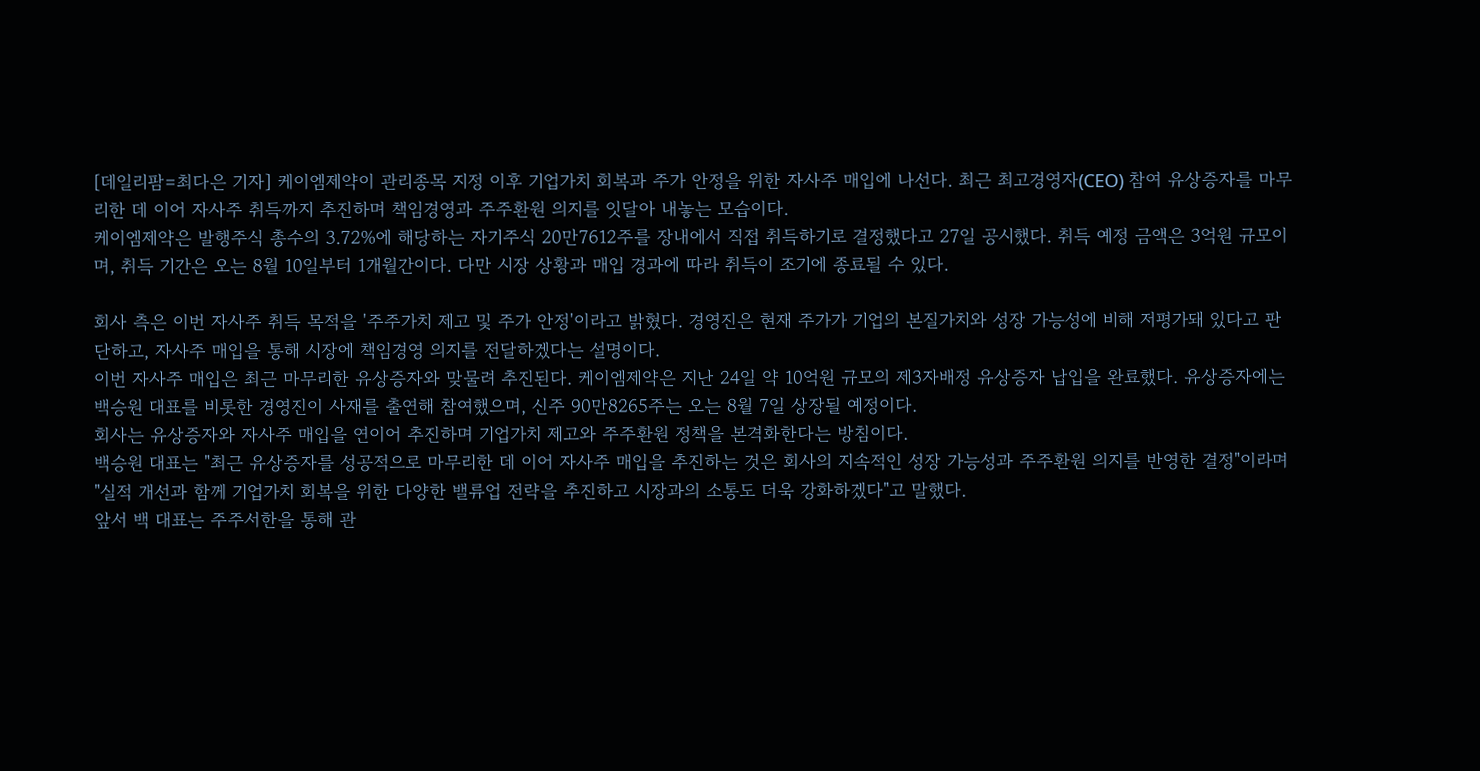[데일리팜=최다은 기자] 케이엠제약이 관리종목 지정 이후 기업가치 회복과 주가 안정을 위한 자사주 매입에 나선다. 최근 최고경영자(CEO) 참여 유상증자를 마무리한 데 이어 자사주 취득까지 추진하며 책임경영과 주주환원 의지를 잇달아 내놓는 모습이다.
케이엠제약은 발행주식 총수의 3.72%에 해당하는 자기주식 20만7612주를 장내에서 직접 취득하기로 결정했다고 27일 공시했다. 취득 예정 금액은 3억원 규모이며, 취득 기간은 오는 8월 10일부터 1개월간이다. 다만 시장 상황과 매입 경과에 따라 취득이 조기에 종료될 수 있다.

회사 측은 이번 자사주 취득 목적을 '주주가치 제고 및 주가 안정'이라고 밝혔다. 경영진은 현재 주가가 기업의 본질가치와 성장 가능성에 비해 저평가돼 있다고 판단하고, 자사주 매입을 통해 시장에 책임경영 의지를 전달하겠다는 설명이다.
이번 자사주 매입은 최근 마무리한 유상증자와 맞물려 추진된다. 케이엠제약은 지난 24일 약 10억원 규모의 제3자배정 유상증자 납입을 완료했다. 유상증자에는 백승원 대표를 비롯한 경영진이 사재를 출연해 참여했으며, 신주 90만8265주는 오는 8월 7일 상장될 예정이다.
회사는 유상증자와 자사주 매입을 연이어 추진하며 기업가치 제고와 주주환원 정책을 본격화한다는 방침이다.
백승원 대표는 "최근 유상증자를 성공적으로 마무리한 데 이어 자사주 매입을 추진하는 것은 회사의 지속적인 성장 가능성과 주주환원 의지를 반영한 결정"이라며 "실적 개선과 함께 기업가치 회복을 위한 다양한 밸류업 전략을 추진하고 시장과의 소통도 더욱 강화하겠다"고 말했다.
앞서 백 대표는 주주서한을 통해 관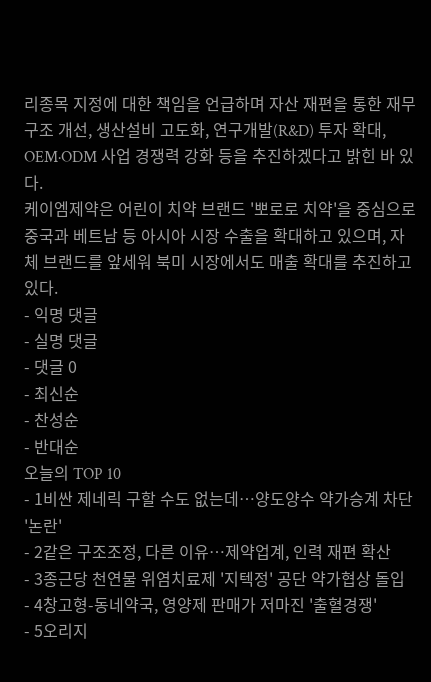리종목 지정에 대한 책임을 언급하며 자산 재편을 통한 재무구조 개선, 생산설비 고도화, 연구개발(R&D) 투자 확대, OEM·ODM 사업 경쟁력 강화 등을 추진하겠다고 밝힌 바 있다.
케이엠제약은 어린이 치약 브랜드 '뽀로로 치약'을 중심으로 중국과 베트남 등 아시아 시장 수출을 확대하고 있으며, 자체 브랜드를 앞세워 북미 시장에서도 매출 확대를 추진하고 있다.
- 익명 댓글
- 실명 댓글
- 댓글 0
- 최신순
- 찬성순
- 반대순
오늘의 TOP 10
- 1비싼 제네릭 구할 수도 없는데…양도양수 약가승계 차단 '논란'
- 2같은 구조조정, 다른 이유…제약업계, 인력 재편 확산
- 3종근당 천연물 위염치료제 '지텍정' 공단 약가협상 돌입
- 4창고형-동네약국, 영양제 판매가 저마진 '출혈경쟁'
- 5오리지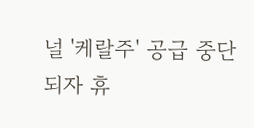널 '케랄주' 공급 중단되자 휴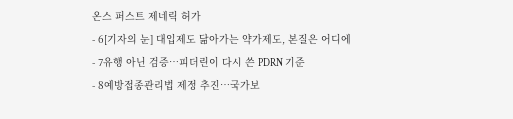온스 퍼스트 제네릭 허가
- 6[기자의 눈] 대입제도 닮아가는 약가제도, 본질은 어디에
- 7유행 아닌 검증…피더린이 다시 쓴 PDRN 기준
- 8예방접종관리법 제정 추진…국가보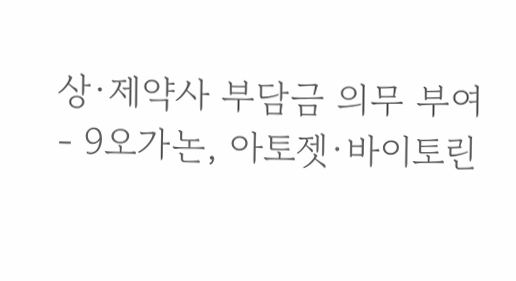상·제약사 부담금 의무 부여
- 9오가논, 아토젯·바이토린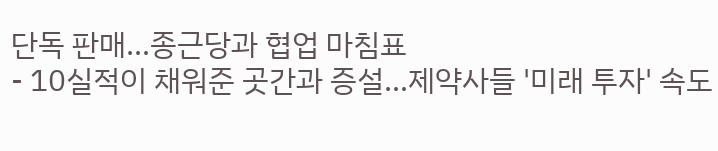단독 판매…종근당과 협업 마침표
- 10실적이 채워준 곳간과 증설…제약사들 '미래 투자' 속도